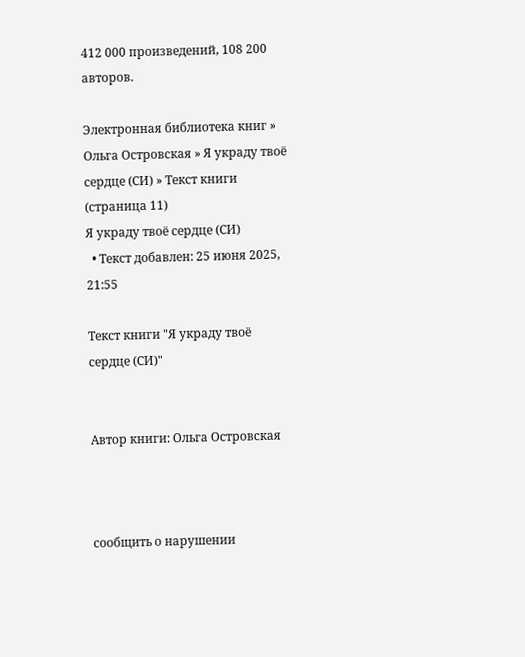412 000 произведений, 108 200 авторов.

Электронная библиотека книг » Ольга Островская » Я украду твоё сердце (СИ) » Текст книги (страница 11)
Я украду твоё сердце (СИ)
  • Текст добавлен: 25 июня 2025, 21:55

Текст книги "Я украду твоё сердце (СИ)"


Автор книги: Ольга Островская



сообщить о нарушении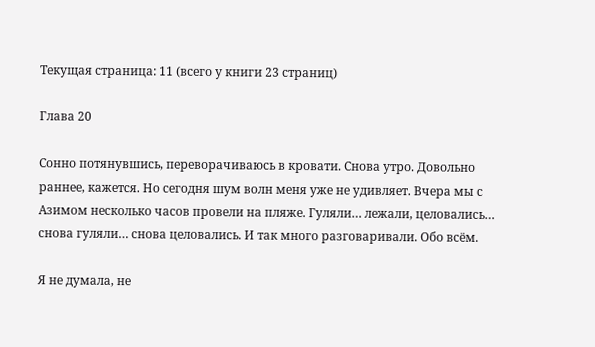Текущая страница: 11 (всего у книги 23 страниц)

Глава 20

Сонно потянувшись, переворачиваюсь в кровати. Снова утро. Довольно раннее, кажется. Но сегодня шум волн меня уже не удивляет. Вчера мы с Азимом несколько часов провели на пляже. Гуляли… лежали, целовались… снова гуляли… снова целовались. И так много разговаривали. Обо всём.

Я не думала, не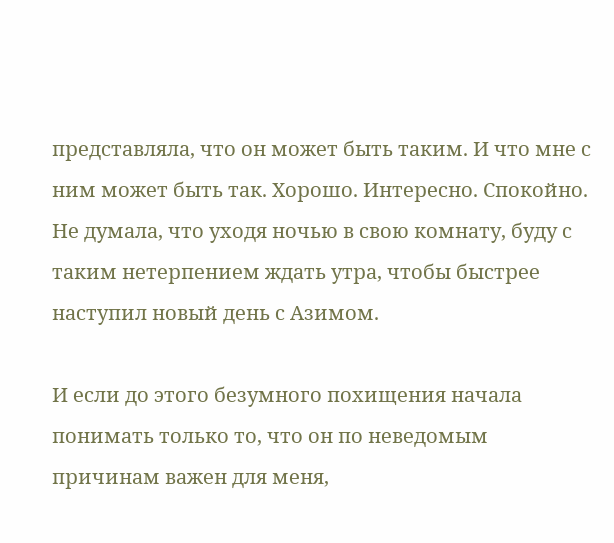представляла, что он может быть таким. И что мне с ним может быть так. Хорошо. Интересно. Спокойно. Не думала, что уходя ночью в свою комнату, буду с таким нетерпением ждать утра, чтобы быстрее наступил новый день с Азимом.

И если до этого безумного похищения начала понимать только то, что он по неведомым причинам важен для меня,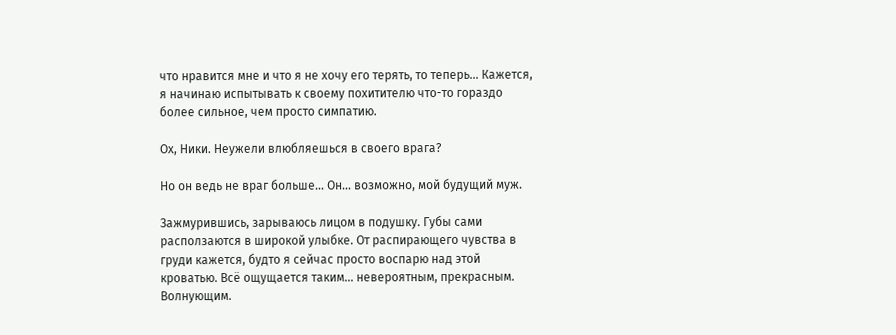что нравится мне и что я не хочу его терять, то теперь… Кажется, я начинаю испытывать к своему похитителю что-то гораздо более сильное, чем просто симпатию.

Ох, Ники. Неужели влюбляешься в своего врага?

Но он ведь не враг больше… Он… возможно, мой будущий муж.

Зажмурившись, зарываюсь лицом в подушку. Губы сами расползаются в широкой улыбке. От распирающего чувства в груди кажется, будто я сейчас просто воспарю над этой кроватью. Всё ощущается таким… невероятным, прекрасным. Волнующим.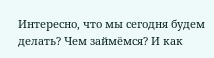Интересно, что мы сегодня будем делать? Чем займёмся? И как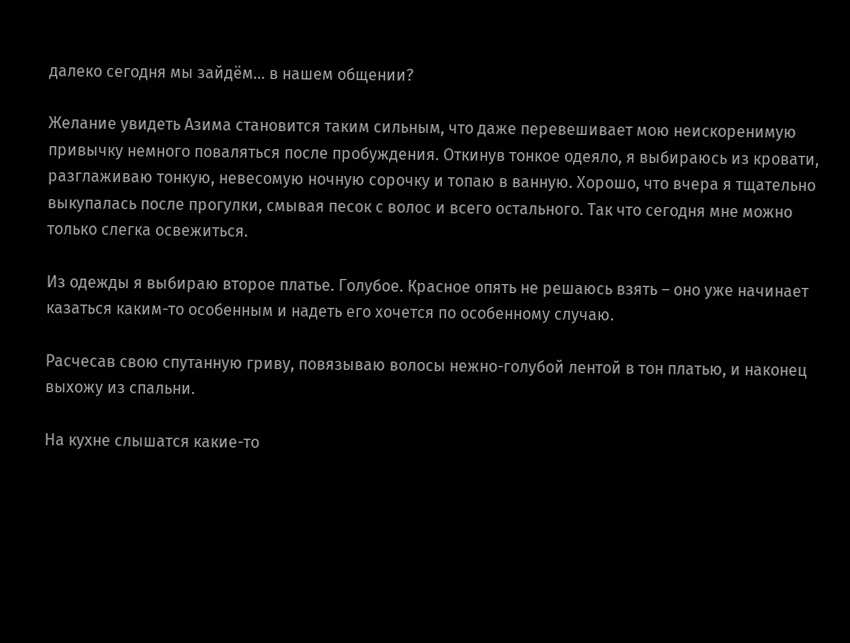далеко сегодня мы зайдём… в нашем общении?

Желание увидеть Азима становится таким сильным, что даже перевешивает мою неискоренимую привычку немного поваляться после пробуждения. Откинув тонкое одеяло, я выбираюсь из кровати, разглаживаю тонкую, невесомую ночную сорочку и топаю в ванную. Хорошо, что вчера я тщательно выкупалась после прогулки, смывая песок с волос и всего остального. Так что сегодня мне можно только слегка освежиться.

Из одежды я выбираю второе платье. Голубое. Красное опять не решаюсь взять – оно уже начинает казаться каким-то особенным и надеть его хочется по особенному случаю.

Расчесав свою спутанную гриву, повязываю волосы нежно-голубой лентой в тон платью, и наконец выхожу из спальни.

На кухне слышатся какие-то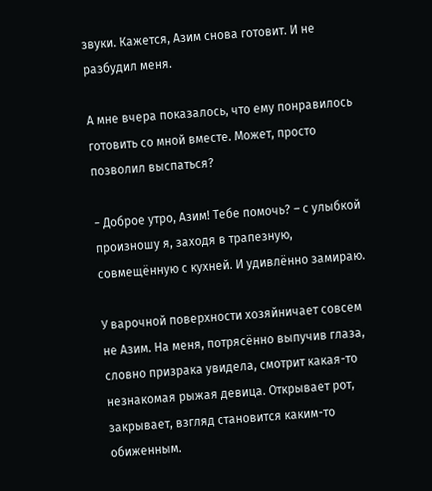звуки. Кажется, Азим снова готовит. И не разбудил меня.

А мне вчера показалось, что ему понравилось готовить со мной вместе. Может, просто позволил выспаться?

− Доброе утро, Азим! Тебе помочь? – с улыбкой произношу я, заходя в трапезную, совмещённую с кухней. И удивлённо замираю.

У варочной поверхности хозяйничает совсем не Азим. На меня, потрясённо выпучив глаза, словно призрака увидела, смотрит какая-то незнакомая рыжая девица. Открывает рот, закрывает, взгляд становится каким-то обиженным.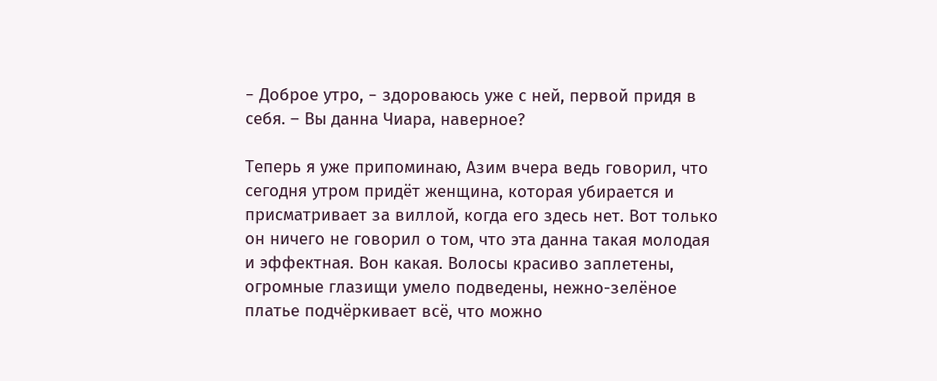− Доброе утро, − здороваюсь уже с ней, первой придя в себя. – Вы данна Чиара, наверное?

Теперь я уже припоминаю, Азим вчера ведь говорил, что сегодня утром придёт женщина, которая убирается и присматривает за виллой, когда его здесь нет. Вот только он ничего не говорил о том, что эта данна такая молодая и эффектная. Вон какая. Волосы красиво заплетены, огромные глазищи умело подведены, нежно-зелёное платье подчёркивает всё, что можно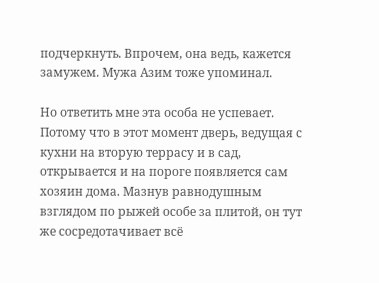подчеркнуть. Впрочем, она ведь, кажется замужем. Мужа Азим тоже упоминал.

Но ответить мне эта особа не успевает. Потому что в этот момент дверь, ведущая с кухни на вторую террасу и в сад, открывается и на пороге появляется сам хозяин дома. Мазнув равнодушным взглядом по рыжей особе за плитой, он тут же сосредотачивает всё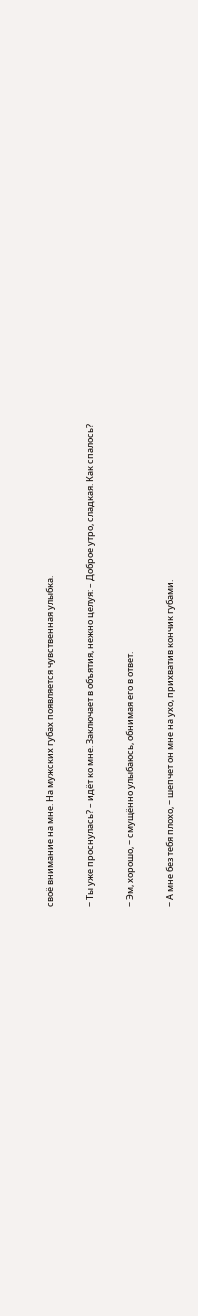своё внимание на мне. На мужских губах появляется чувственная улыбка.

− Ты уже проснулась? – идёт ко мне. Заключает в объятия, нежно целуя: – Доброе утро, сладкая. Как спалось?

− Эм, хорошо, − смущённо улыбаюсь, обнимая его в ответ.

− А мне без тебя плохо, − шепчет он мне на ухо, прихватив кончик губами.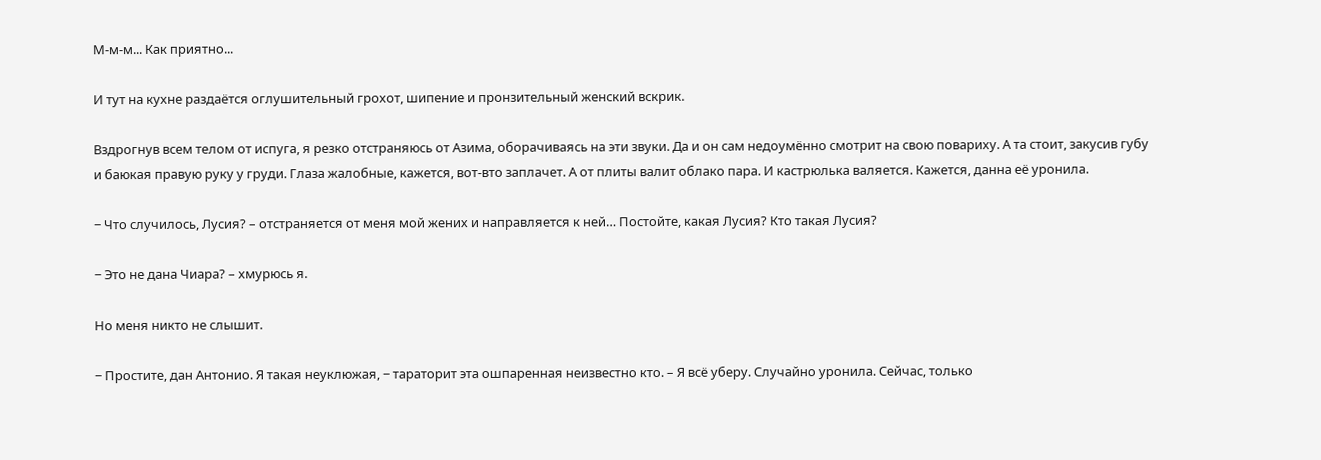М-м-м... Как приятно...

И тут на кухне раздаётся оглушительный грохот, шипение и пронзительный женский вскрик.

Вздрогнув всем телом от испуга, я резко отстраняюсь от Азима, оборачиваясь на эти звуки. Да и он сам недоумённо смотрит на свою повариху. А та стоит, закусив губу и баюкая правую руку у груди. Глаза жалобные, кажется, вот-вто заплачет. А от плиты валит облако пара. И кастрюлька валяется. Кажется, данна её уронила.

− Что случилось, Лусия? – отстраняется от меня мой жених и направляется к ней… Постойте, какая Лусия? Кто такая Лусия?

− Это не дана Чиара? – хмурюсь я.

Но меня никто не слышит.

− Простите, дан Антонио. Я такая неуклюжая, − тараторит эта ошпаренная неизвестно кто. – Я всё уберу. Случайно уронила. Сейчас, только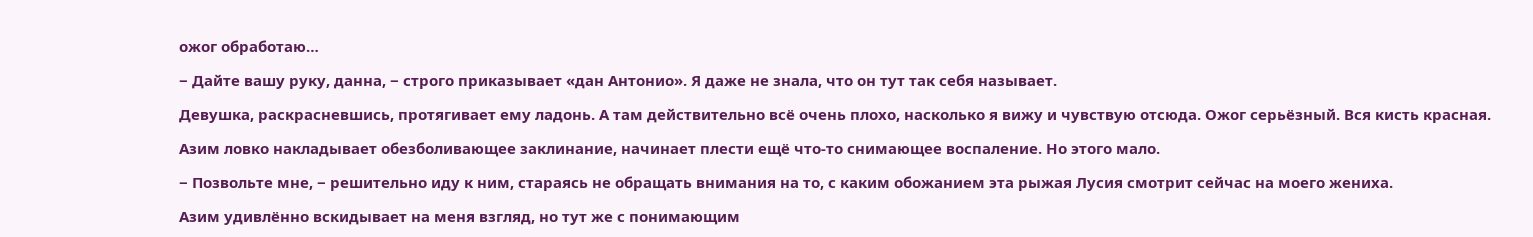ожог обработаю…

− Дайте вашу руку, данна, − строго приказывает «дан Антонио». Я даже не знала, что он тут так себя называет.

Девушка, раскрасневшись, протягивает ему ладонь. А там действительно всё очень плохо, насколько я вижу и чувствую отсюда. Ожог серьёзный. Вся кисть красная.

Азим ловко накладывает обезболивающее заклинание, начинает плести ещё что-то снимающее воспаление. Но этого мало.

− Позвольте мне, − решительно иду к ним, стараясь не обращать внимания на то, с каким обожанием эта рыжая Лусия смотрит сейчас на моего жениха.

Азим удивлённо вскидывает на меня взгляд, но тут же с понимающим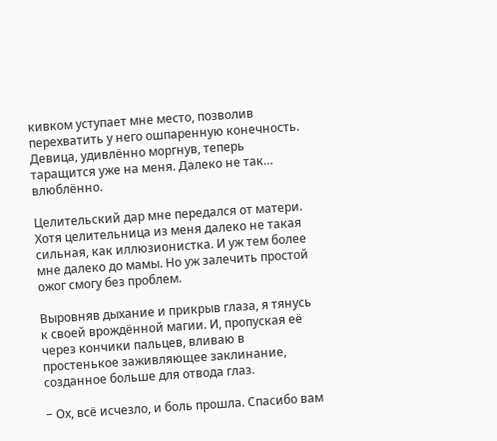кивком уступает мне место, позволив перехватить у него ошпаренную конечность. Девица, удивлённо моргнув, теперь таращится уже на меня. Далеко не так… влюблённо.

Целительский дар мне передался от матери. Хотя целительница из меня далеко не такая сильная, как иллюзионистка. И уж тем более мне далеко до мамы. Но уж залечить простой ожог смогу без проблем.

Выровняв дыхание и прикрыв глаза, я тянусь к своей врождённой магии. И, пропуская её через кончики пальцев, вливаю в простенькое заживляющее заклинание, созданное больше для отвода глаз.

− Ох, всё исчезло, и боль прошла. Спасибо вам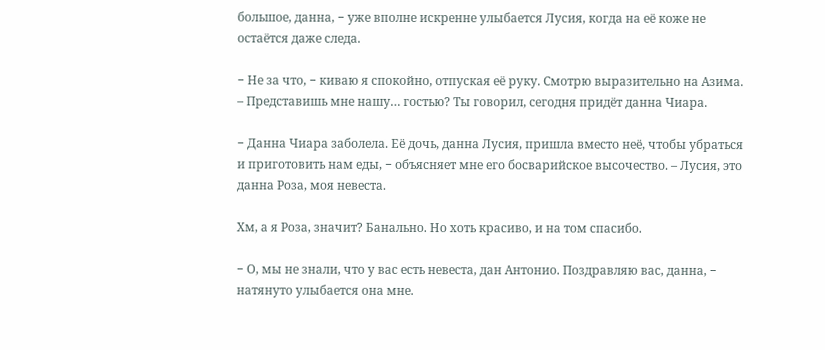большое, данна, − уже вполне искренне улыбается Лусия, когда на её коже не остаётся даже следа.

− Не за что, − киваю я спокойно, отпуская её руку. Смотрю выразительно на Азима. – Представишь мне нашу… гостью? Ты говорил, сегодня придёт данна Чиара.

− Данна Чиара заболела. Её дочь, данна Лусия, пришла вместо неё, чтобы убраться и приготовить нам еды, − объясняет мне его босварийское высочество. – Лусия, это данна Роза, моя невеста.

Хм, а я Роза, значит? Банально. Но хоть красиво, и на том спасибо.

− О, мы не знали, что у вас есть невеста, дан Антонио. Поздравляю вас, данна, − натянуто улыбается она мне.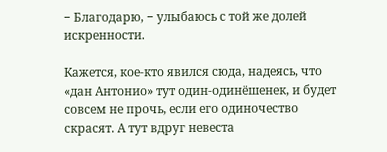− Благодарю, − улыбаюсь с той же долей искренности.

Кажется, кое-кто явился сюда, надеясь, что «дан Антонио» тут один-одинёшенек, и будет совсем не прочь, если его одиночество скрасят. А тут вдруг невеста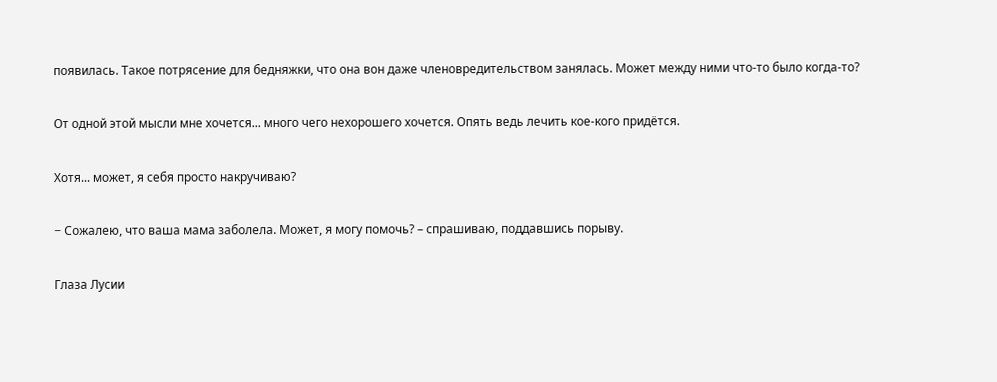появилась. Такое потрясение для бедняжки, что она вон даже членовредительством занялась. Может между ними что-то было когда-то?

От одной этой мысли мне хочется... много чего нехорошего хочется. Опять ведь лечить кое-кого придётся.

Хотя... может, я себя просто накручиваю?

− Сожалею, что ваша мама заболела. Может, я могу помочь? – спрашиваю, поддавшись порыву.

Глаза Лусии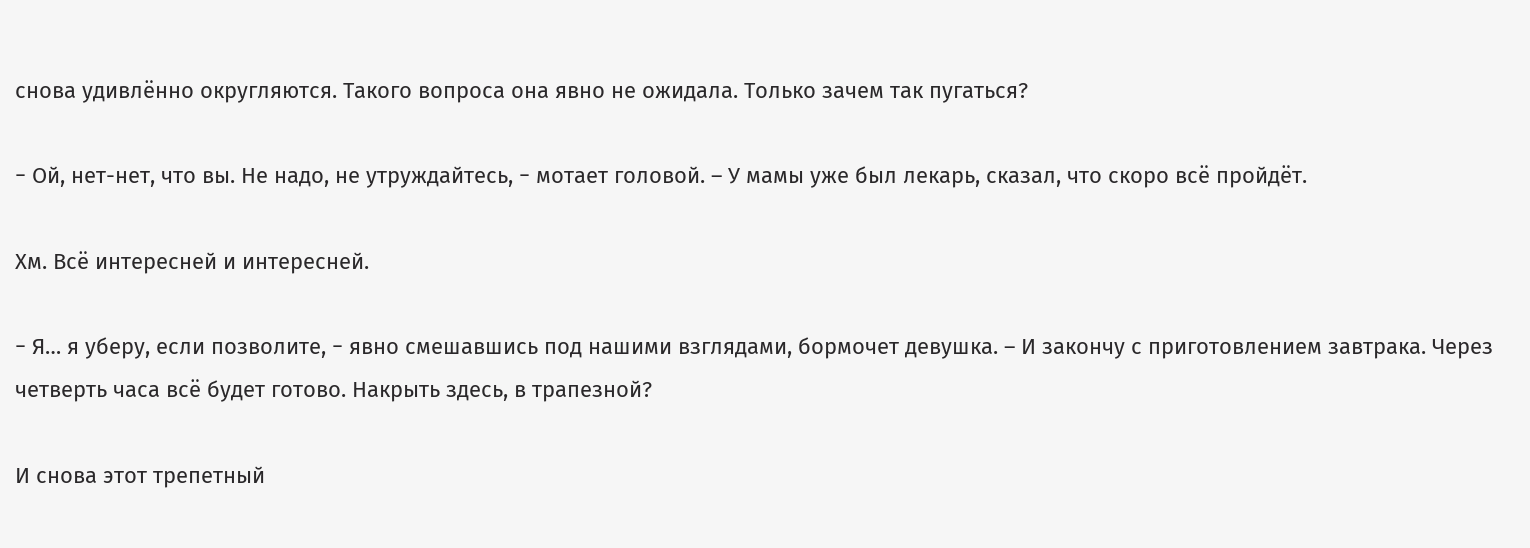снова удивлённо округляются. Такого вопроса она явно не ожидала. Только зачем так пугаться?

− Ой, нет-нет, что вы. Не надо, не утруждайтесь, − мотает головой. – У мамы уже был лекарь, сказал, что скоро всё пройдёт.

Хм. Всё интересней и интересней.

− Я… я уберу, если позволите, − явно смешавшись под нашими взглядами, бормочет девушка. – И закончу с приготовлением завтрака. Через четверть часа всё будет готово. Накрыть здесь, в трапезной?

И снова этот трепетный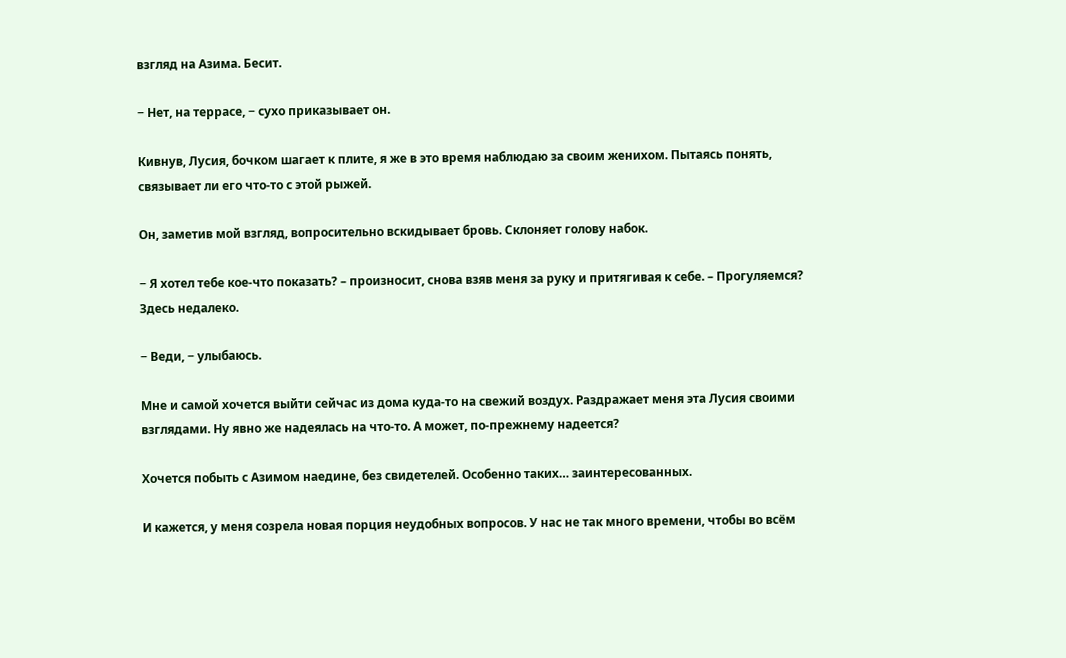взгляд на Азима. Бесит.

− Нет, на террасе, − сухо приказывает он.

Кивнув, Лусия, бочком шагает к плите, я же в это время наблюдаю за своим женихом. Пытаясь понять, связывает ли его что-то с этой рыжей.

Он, заметив мой взгляд, вопросительно вскидывает бровь. Склоняет голову набок.

− Я хотел тебе кое-что показать? – произносит, снова взяв меня за руку и притягивая к себе. – Прогуляемся? Здесь недалеко.

− Веди, − улыбаюсь.

Мне и самой хочется выйти сейчас из дома куда-то на свежий воздух. Раздражает меня эта Лусия своими взглядами. Ну явно же надеялась на что-то. А может, по-прежнему надеется?

Хочется побыть с Азимом наедине, без свидетелей. Особенно таких… заинтересованных.

И кажется, у меня созрела новая порция неудобных вопросов. У нас не так много времени, чтобы во всём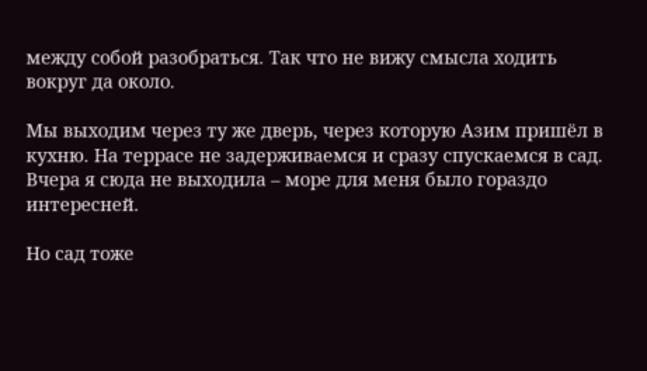между собой разобраться. Так что не вижу смысла ходить вокруг да около.

Мы выходим через ту же дверь, через которую Азим пришёл в кухню. На террасе не задерживаемся и сразу спускаемся в сад. Вчера я сюда не выходила – море для меня было гораздо интересней.

Но сад тоже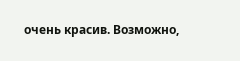очень красив. Возможно,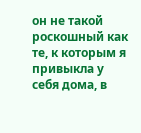он не такой роскошный как те, к которым я привыкла у себя дома, в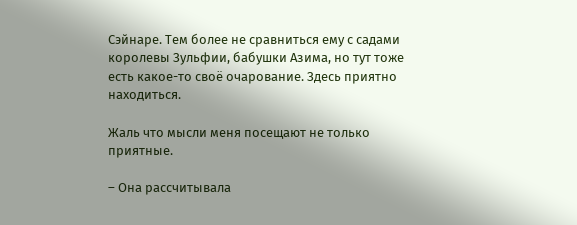Сэйнаре. Тем более не сравниться ему с садами королевы Зульфии, бабушки Азима, но тут тоже есть какое-то своё очарование. Здесь приятно находиться.

Жаль что мысли меня посещают не только приятные.

– Она рассчитывала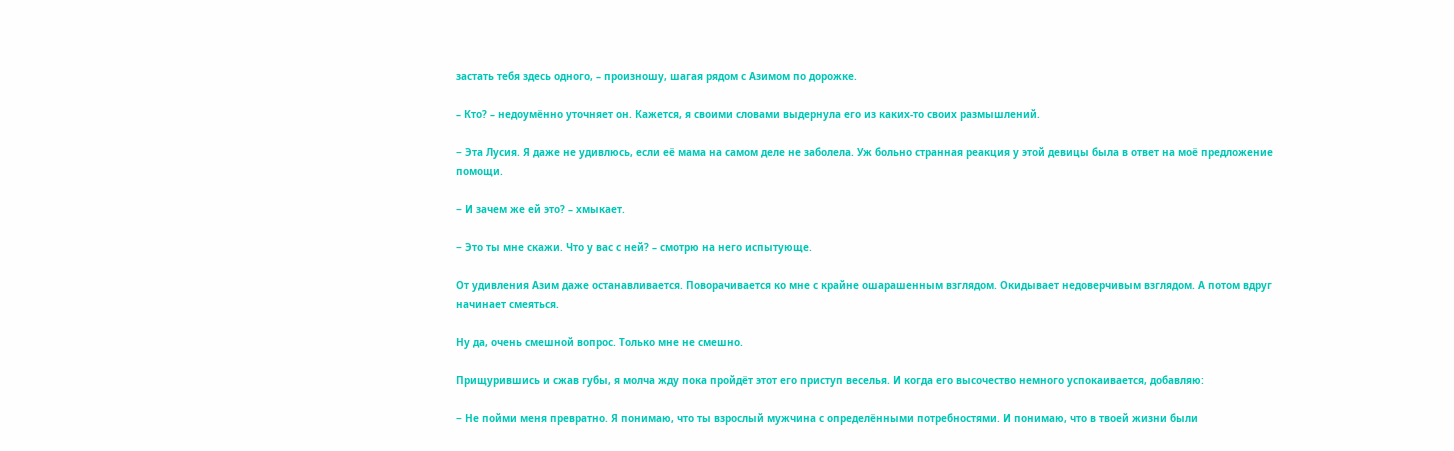застать тебя здесь одного, – произношу, шагая рядом с Азимом по дорожке.

– Кто? – недоумённо уточняет он. Кажется, я своими словами выдернула его из каких-то своих размышлений.

− Эта Лусия. Я даже не удивлюсь, если её мама на самом деле не заболела. Уж больно странная реакция у этой девицы была в ответ на моё предложение помощи.

− И зачем же ей это? – хмыкает.

− Это ты мне скажи. Что у вас с ней? – смотрю на него испытующе.

От удивления Азим даже останавливается. Поворачивается ко мне с крайне ошарашенным взглядом. Окидывает недоверчивым взглядом. А потом вдруг начинает смеяться.

Ну да, очень смешной вопрос. Только мне не смешно.

Прищурившись и сжав губы, я молча жду пока пройдёт этот его приступ веселья. И когда его высочество немного успокаивается, добавляю:

− Не пойми меня превратно. Я понимаю, что ты взрослый мужчина с определёнными потребностями. И понимаю, что в твоей жизни были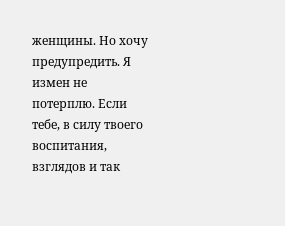женщины. Но хочу предупредить. Я измен не потерплю. Если тебе, в силу твоего воспитания, взглядов и так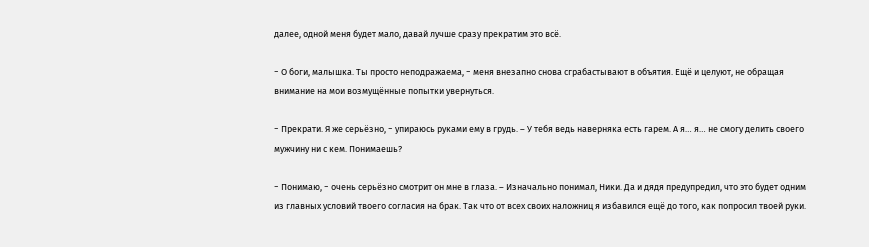далее, одной меня будет мало, давай лучше сразу прекратим это всё.

− О боги, малышка. Ты просто неподражаема, − меня внезапно снова сграбастывают в объятия. Ещё и целуют, не обращая внимание на мои возмущённые попытки увернуться.

− Прекрати. Я же серьёзно, − упираюсь руками ему в грудь. – У тебя ведь наверняка есть гарем. А я… я… не смогу делить своего мужчину ни с кем. Понимаешь?

− Понимаю, − очень серьёзно смотрит он мне в глаза. – Изначально понимал, Ники. Да и дядя предупредил, что это будет одним из главных условий твоего согласия на брак. Так что от всех своих наложниц я избавился ещё до того, как попросил твоей руки.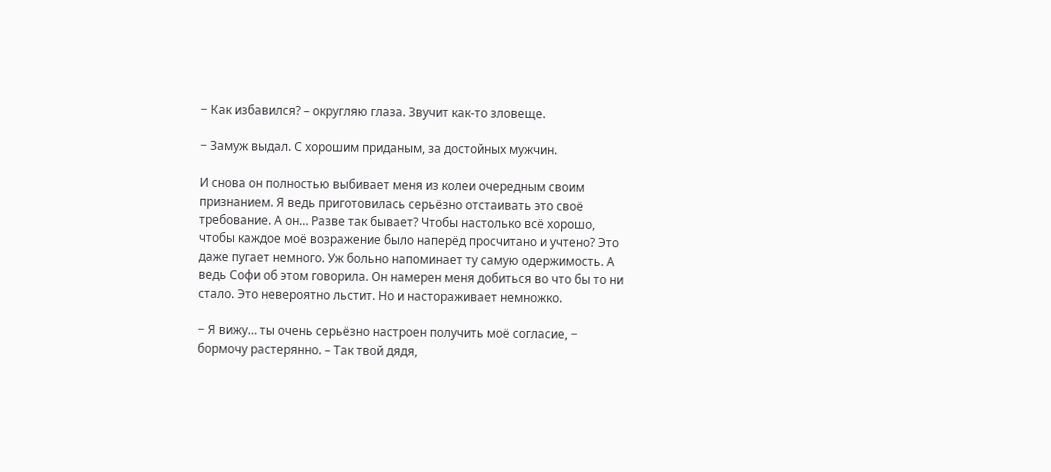− Как избавился? – округляю глаза. Звучит как-то зловеще.

− Замуж выдал. С хорошим приданым, за достойных мужчин.

И снова он полностью выбивает меня из колеи очередным своим признанием. Я ведь приготовилась серьёзно отстаивать это своё требование. А он… Разве так бывает? Чтобы настолько всё хорошо, чтобы каждое моё возражение было наперёд просчитано и учтено? Это даже пугает немного. Уж больно напоминает ту самую одержимость. А ведь Софи об этом говорила. Он намерен меня добиться во что бы то ни стало. Это невероятно льстит. Но и настораживает немножко.

− Я вижу… ты очень серьёзно настроен получить моё согласие, − бормочу растерянно. – Так твой дядя,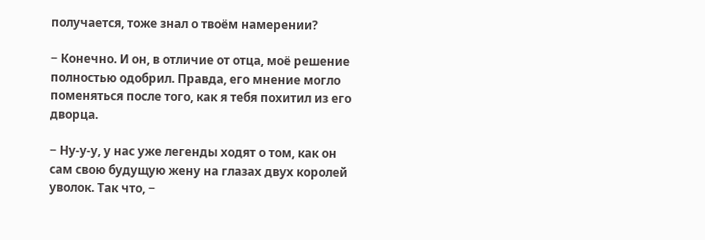получается, тоже знал о твоём намерении?

− Конечно. И он, в отличие от отца, моё решение полностью одобрил. Правда, его мнение могло поменяться после того, как я тебя похитил из его дворца.

− Ну-у-у, у нас уже легенды ходят о том, как он сам свою будущую жену на глазах двух королей уволок. Так что, −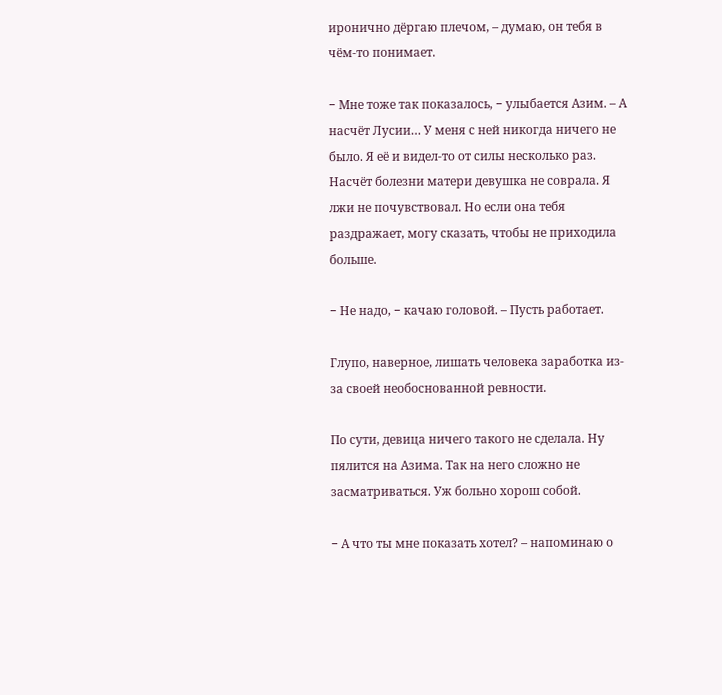иронично дёргаю плечом, – думаю, он тебя в чём-то понимает.

− Мне тоже так показалось, − улыбается Азим. – А насчёт Лусии… У меня с ней никогда ничего не было. Я её и видел-то от силы несколько раз. Насчёт болезни матери девушка не соврала. Я лжи не почувствовал. Но если она тебя раздражает, могу сказать, чтобы не приходила больше.

− Не надо, − качаю головой. – Пусть работает.

Глупо, наверное, лишать человека заработка из-за своей необоснованной ревности.

По сути, девица ничего такого не сделала. Ну пялится на Азима. Так на него сложно не засматриваться. Уж больно хорош собой.

− А что ты мне показать хотел? – напоминаю о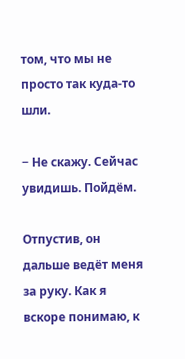том, что мы не просто так куда-то шли.

− Не скажу. Сейчас увидишь. Пойдём.

Отпустив, он дальше ведёт меня за руку. Как я вскоре понимаю, к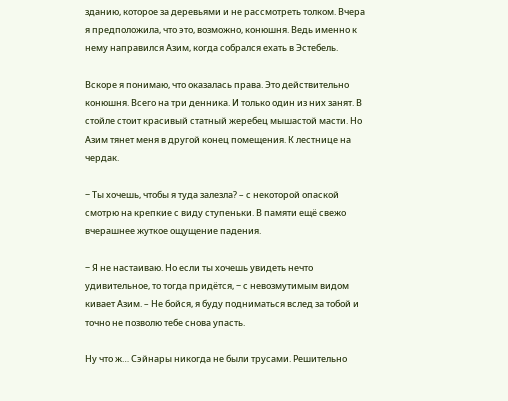зданию, которое за деревьями и не рассмотреть толком. Вчера я предположила, что это, возможно, конюшня. Ведь именно к нему направился Азим, когда собрался ехать в Эстебель.

Вскоре я понимаю, что оказалась права. Это действительно конюшня. Всего на три денника. И только один из них занят. В стойле стоит красивый статный жеребец мышастой масти. Но Азим тянет меня в другой конец помещения. К лестнице на чердак.

− Ты хочешь, чтобы я туда залезла? – с некоторой опаской смотрю на крепкие с виду ступеньки. В памяти ещё свежо вчерашнее жуткое ощущение падения.

− Я не настаиваю. Но если ты хочешь увидеть нечто удивительное, то тогда придётся, − с невозмутимым видом кивает Азим. – Не бойся, я буду подниматься вслед за тобой и точно не позволю тебе снова упасть.

Ну что ж… Сэйнары никогда не были трусами. Решительно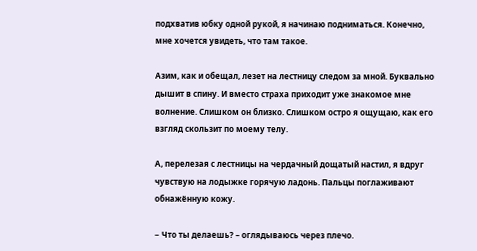подхватив юбку одной рукой, я начинаю подниматься. Конечно, мне хочется увидеть, что там такое.

Азим, как и обещал, лезет на лестницу следом за мной. Буквально дышит в спину. И вместо страха приходит уже знакомое мне волнение. Слишком он близко. Слишком остро я ощущаю, как его взгляд скользит по моему телу.

А, перелезая с лестницы на чердачный дощатый настил, я вдруг чувствую на лодыжке горячую ладонь. Пальцы поглаживают обнажённую кожу.

− Что ты делаешь? – оглядываюсь через плечо.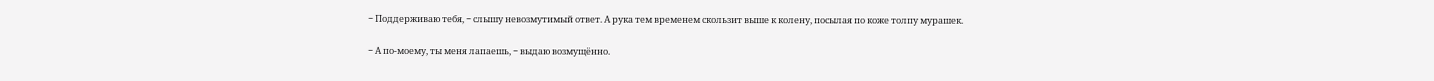− Поддерживаю тебя, − слышу невозмутимый ответ. А рука тем временем скользит выше к колену, посылая по коже толпу мурашек.

− А по-моему, ты меня лапаешь, − выдаю возмущённо.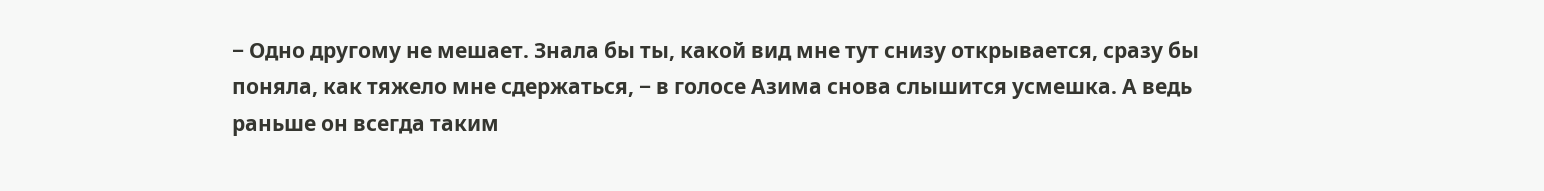− Одно другому не мешает. Знала бы ты, какой вид мне тут снизу открывается, сразу бы поняла, как тяжело мне сдержаться, − в голосе Азима снова слышится усмешка. А ведь раньше он всегда таким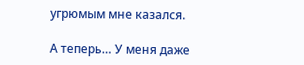угрюмым мне казался.

А теперь… У меня даже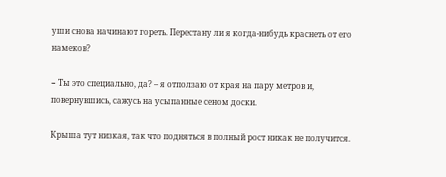уши снова начинают гореть. Перестану ли я когда-нибудь краснеть от его намеков?

− Ты это специально, да? – я отползаю от края на пару метров и, повернувшись, сажусь на усыпанные сеном доски.

Крыша тут низкая, так что подняться в полный рост никак не получится.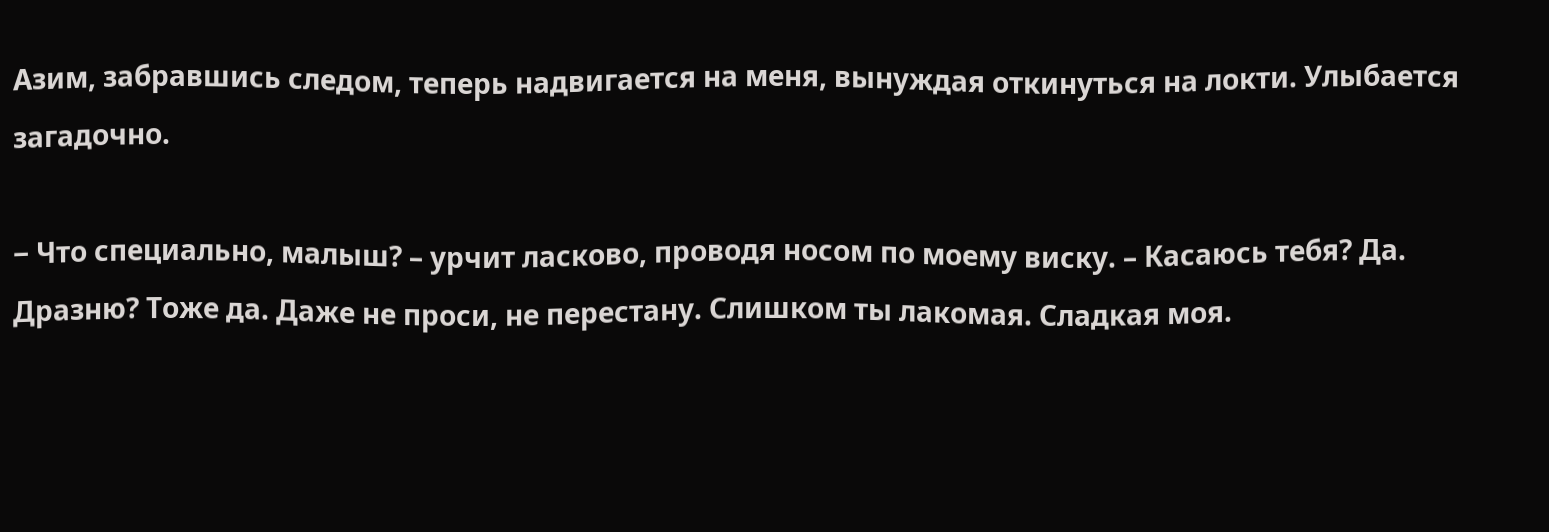Азим, забравшись следом, теперь надвигается на меня, вынуждая откинуться на локти. Улыбается загадочно.

− Что специально, малыш? – урчит ласково, проводя носом по моему виску. – Касаюсь тебя? Да. Дразню? Тоже да. Даже не проси, не перестану. Слишком ты лакомая. Сладкая моя.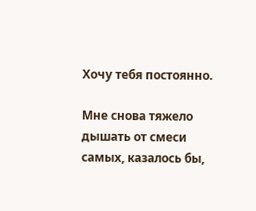Хочу тебя постоянно.

Мне снова тяжело дышать от смеси самых, казалось бы,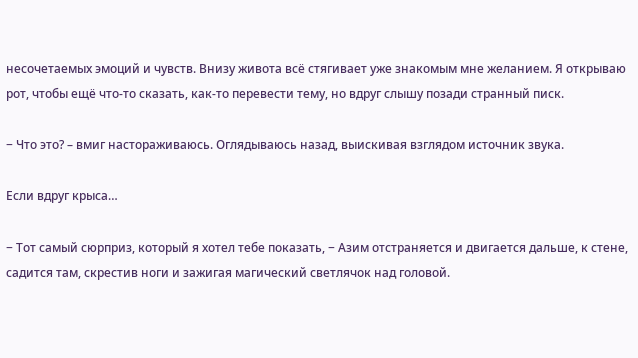несочетаемых эмоций и чувств. Внизу живота всё стягивает уже знакомым мне желанием. Я открываю рот, чтобы ещё что-то сказать, как-то перевести тему, но вдруг слышу позади странный писк.

− Что это? – вмиг настораживаюсь. Оглядываюсь назад, выискивая взглядом источник звука.

Если вдруг крыса…

− Тот самый сюрприз, который я хотел тебе показать, − Азим отстраняется и двигается дальше, к стене, садится там, скрестив ноги и зажигая магический светлячок над головой.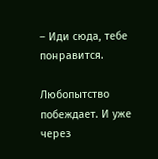– Иди сюда, тебе понравится.

Любопытство побеждает. И уже через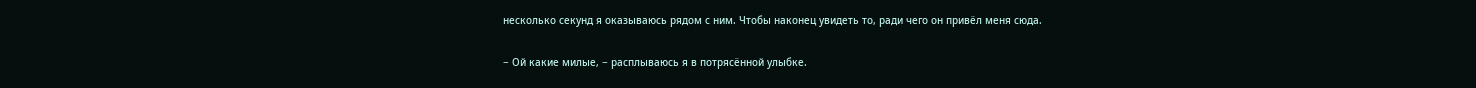несколько секунд я оказываюсь рядом с ним. Чтобы наконец увидеть то, ради чего он привёл меня сюда.

− Ой какие милые, − расплываюсь я в потрясённой улыбке.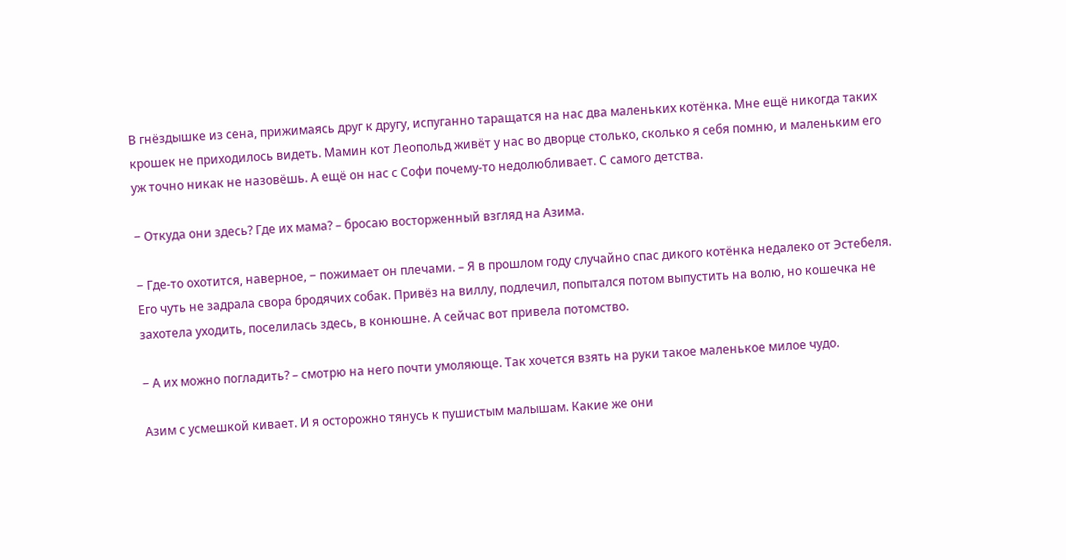В гнёздышке из сена, прижимаясь друг к другу, испуганно таращатся на нас два маленьких котёнка. Мне ещё никогда таких крошек не приходилось видеть. Мамин кот Леопольд живёт у нас во дворце столько, сколько я себя помню, и маленьким его уж точно никак не назовёшь. А ещё он нас с Софи почему-то недолюбливает. С самого детства.

− Откуда они здесь? Где их мама? – бросаю восторженный взгляд на Азима.

− Где-то охотится, наверное, − пожимает он плечами. – Я в прошлом году случайно спас дикого котёнка недалеко от Эстебеля. Его чуть не задрала свора бродячих собак. Привёз на виллу, подлечил, попытался потом выпустить на волю, но кошечка не захотела уходить, поселилась здесь, в конюшне. А сейчас вот привела потомство.

− А их можно погладить? – смотрю на него почти умоляюще. Так хочется взять на руки такое маленькое милое чудо.

Азим с усмешкой кивает. И я осторожно тянусь к пушистым малышам. Какие же они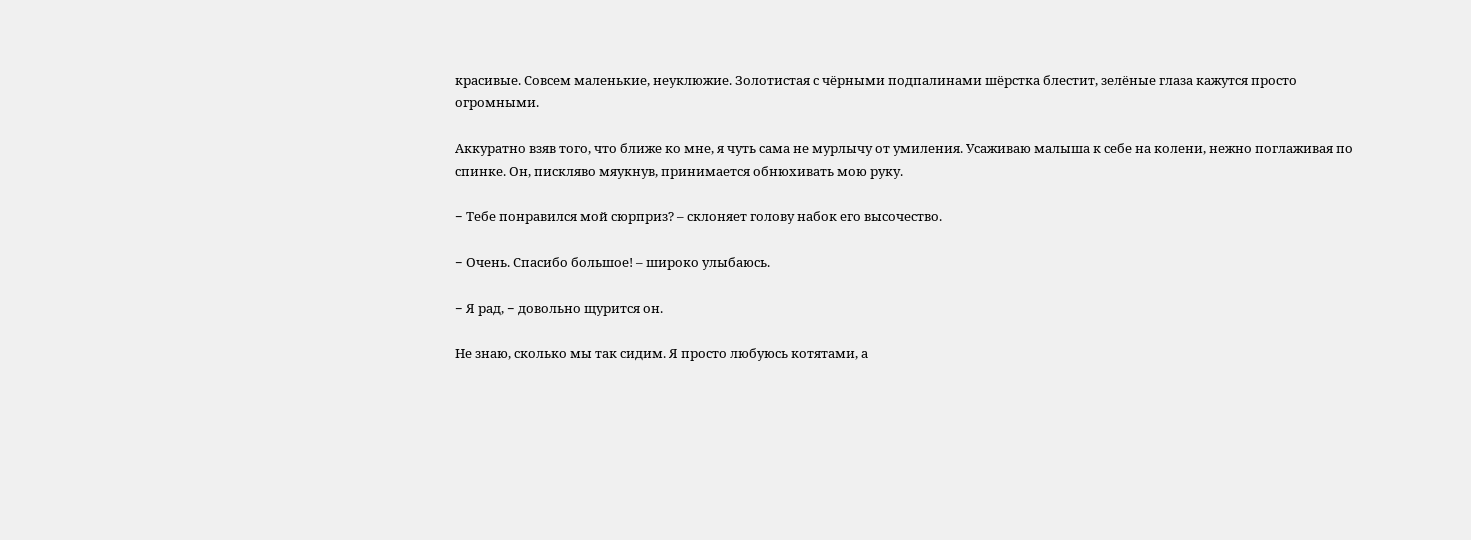красивые. Совсем маленькие, неуклюжие. Золотистая с чёрными подпалинами шёрстка блестит, зелёные глаза кажутся просто огромными.

Аккуратно взяв того, что ближе ко мне, я чуть сама не мурлычу от умиления. Усаживаю малыша к себе на колени, нежно поглаживая по спинке. Он, пискляво мяукнув, принимается обнюхивать мою руку.

− Тебе понравился мой сюрприз? – склоняет голову набок его высочество.

− Очень. Спасибо большое! – широко улыбаюсь.

− Я рад, − довольно щурится он.

Не знаю, сколько мы так сидим. Я просто любуюсь котятами, а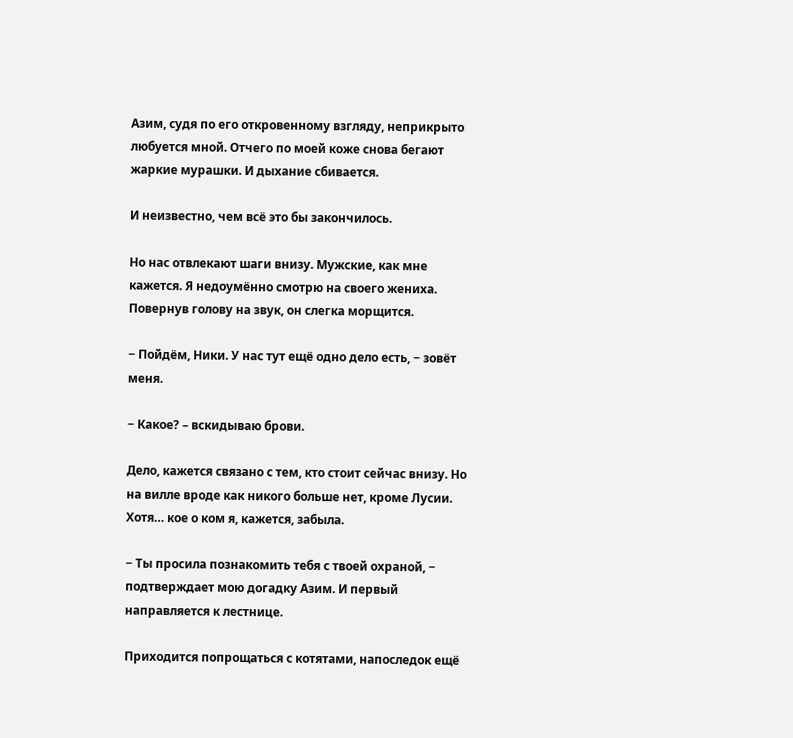Азим, судя по его откровенному взгляду, неприкрыто любуется мной. Отчего по моей коже снова бегают жаркие мурашки. И дыхание сбивается.

И неизвестно, чем всё это бы закончилось.

Но нас отвлекают шаги внизу. Мужские, как мне кажется. Я недоумённо смотрю на своего жениха. Повернув голову на звук, он слегка морщится.

− Пойдём, Ники. У нас тут ещё одно дело есть, − зовёт меня.

− Какое? – вскидываю брови.

Дело, кажется связано с тем, кто стоит сейчас внизу. Но на вилле вроде как никого больше нет, кроме Лусии. Хотя… кое о ком я, кажется, забыла.

− Ты просила познакомить тебя с твоей охраной, − подтверждает мою догадку Азим. И первый направляется к лестнице.

Приходится попрощаться с котятами, напоследок ещё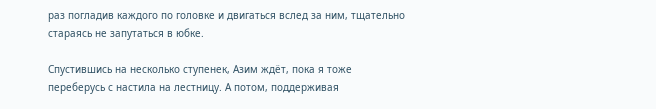раз погладив каждого по головке и двигаться вслед за ним, тщательно стараясь не запутаться в юбке.

Спустившись на несколько ступенек, Азим ждёт, пока я тоже переберусь с настила на лестницу. А потом, поддерживая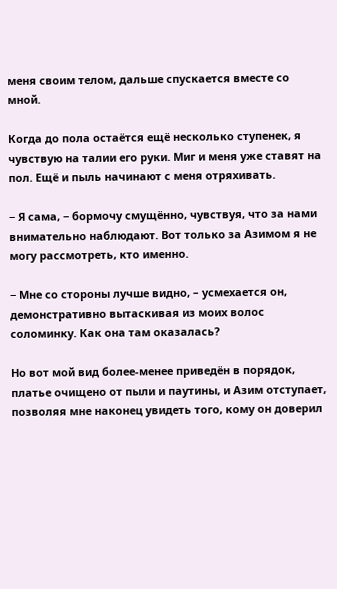меня своим телом, дальше спускается вместе со мной.

Когда до пола остаётся ещё несколько ступенек, я чувствую на талии его руки. Миг и меня уже ставят на пол. Ещё и пыль начинают с меня отряхивать.

− Я сама, − бормочу смущённо, чувствуя, что за нами внимательно наблюдают. Вот только за Азимом я не могу рассмотреть, кто именно.

− Мне со стороны лучше видно, – усмехается он, демонстративно вытаскивая из моих волос соломинку. Как она там оказалась?

Но вот мой вид более-менее приведён в порядок, платье очищено от пыли и паутины, и Азим отступает, позволяя мне наконец увидеть того, кому он доверил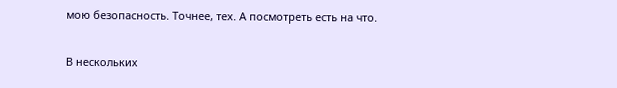мою безопасность. Точнее, тех. А посмотреть есть на что.

В нескольких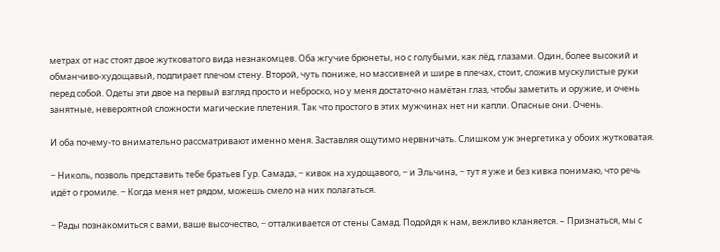метрах от нас стоят двое жутковатого вида незнакомцев. Оба жгучие брюнеты, но с голубыми, как лёд, глазами. Один, более высокий и обманчиво-худощавый, подпирает плечом стену. Второй, чуть пониже, но массивней и шире в плечах, стоит, сложив мускулистые руки перед собой. Одеты эти двое на первый взгляд просто и неброско, но у меня достаточно намётан глаз, чтобы заметить и оружие, и очень занятные, невероятной сложности магические плетения. Так что простого в этих мужчинах нет ни капли. Опасные они. Очень.

И оба почему-то внимательно рассматривают именно меня. Заставляя ощутимо нервничать. Слишком уж энергетика у обоих жутковатая.

− Николь, позволь представить тебе братьев Гур. Самада, − кивок на худощавого, − и Эльчина, − тут я уже и без кивка понимаю, что речь идёт о громиле. − Когда меня нет рядом, можешь смело на них полагаться.

− Рады познакомиться с вами, ваше высочество, − отталкивается от стены Самад. Подойдя к нам, вежливо кланяется. – Признаться, мы с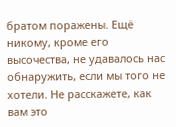братом поражены. Ещё никому, кроме его высочества, не удавалось нас обнаружить, если мы того не хотели. Не расскажете, как вам это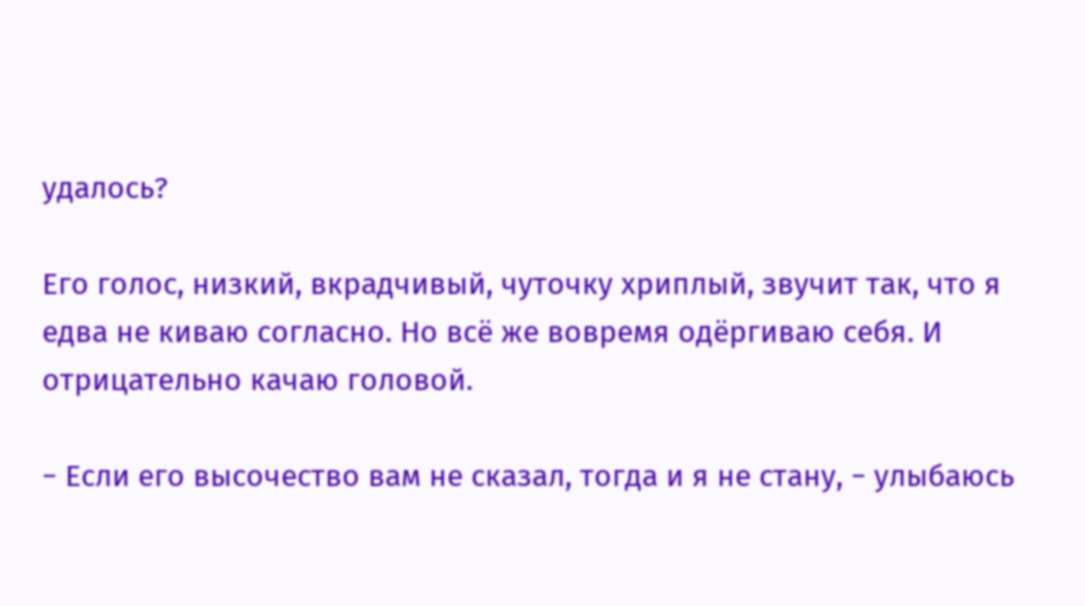удалось?

Его голос, низкий, вкрадчивый, чуточку хриплый, звучит так, что я едва не киваю согласно. Но всё же вовремя одёргиваю себя. И отрицательно качаю головой.

− Если его высочество вам не сказал, тогда и я не стану, − улыбаюсь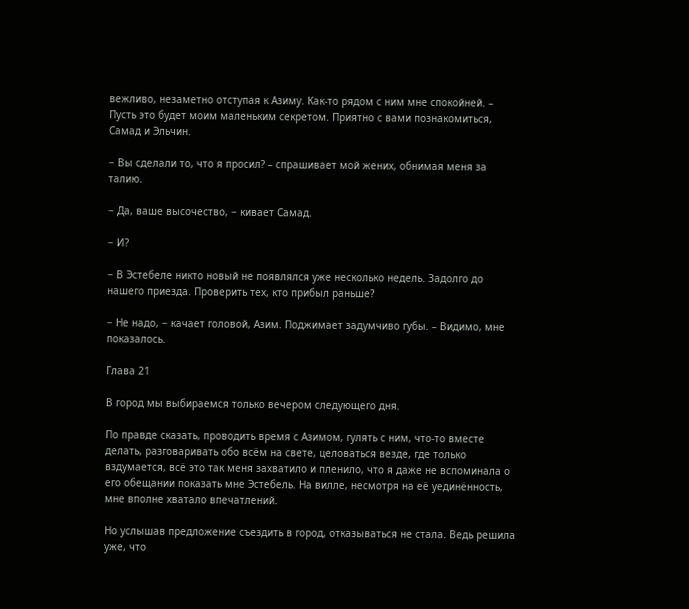вежливо, незаметно отступая к Азиму. Как-то рядом с ним мне спокойней. – Пусть это будет моим маленьким секретом. Приятно с вами познакомиться, Самад и Эльчин.

− Вы сделали то, что я просил? – спрашивает мой жених, обнимая меня за талию.

− Да, ваше высочество, − кивает Самад.

− И?

− В Эстебеле никто новый не появлялся уже несколько недель. Задолго до нашего приезда. Проверить тех, кто прибыл раньше?

− Не надо, − качает головой, Азим. Поджимает задумчиво губы. – Видимо, мне показалось.

Глава 21

В город мы выбираемся только вечером следующего дня.

По правде сказать, проводить время с Азимом, гулять с ним, что-то вместе делать, разговаривать обо всём на свете, целоваться везде, где только вздумается, всё это так меня захватило и пленило, что я даже не вспоминала о его обещании показать мне Эстебель. На вилле, несмотря на её уединённость, мне вполне хватало впечатлений.

Но услышав предложение съездить в город, отказываться не стала. Ведь решила уже, что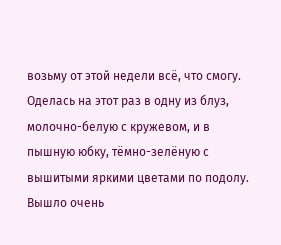возьму от этой недели всё, что смогу. Оделась на этот раз в одну из блуз, молочно-белую с кружевом, и в пышную юбку, тёмно-зелёную с вышитыми яркими цветами по подолу. Вышло очень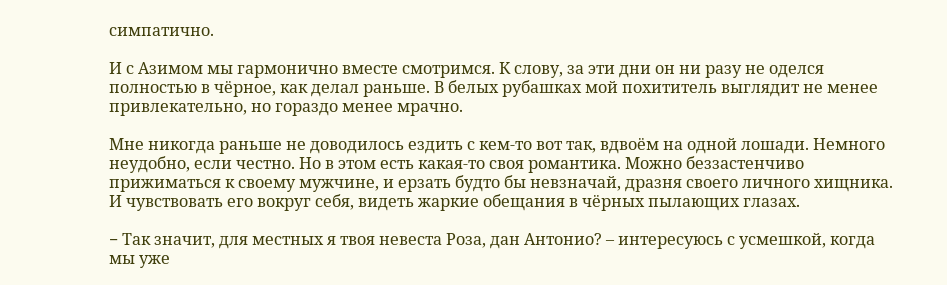симпатично.

И с Азимом мы гармонично вместе смотримся. К слову, за эти дни он ни разу не оделся полностью в чёрное, как делал раньше. В белых рубашках мой похититель выглядит не менее привлекательно, но гораздо менее мрачно.

Мне никогда раньше не доводилось ездить с кем-то вот так, вдвоём на одной лошади. Немного неудобно, если честно. Но в этом есть какая-то своя романтика. Можно беззастенчиво прижиматься к своему мужчине, и ерзать будто бы невзначай, дразня своего личного хищника. И чувствовать его вокруг себя, видеть жаркие обещания в чёрных пылающих глазах.

− Так значит, для местных я твоя невеста Роза, дан Антонио? – интересуюсь с усмешкой, когда мы уже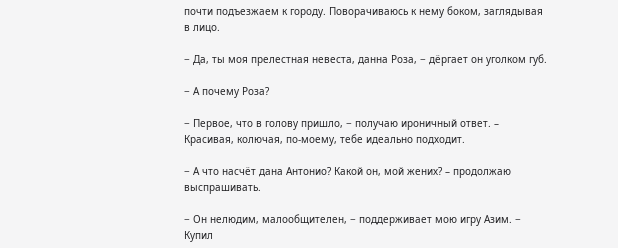почти подъезжаем к городу. Поворачиваюсь к нему боком, заглядывая в лицо.

− Да, ты моя прелестная невеста, данна Роза, − дёргает он уголком губ.

− А почему Роза?

− Первое, что в голову пришло, − получаю ироничный ответ. – Красивая, колючая, по-моему, тебе идеально подходит.

− А что насчёт дана Антонио? Какой он, мой жених? – продолжаю выспрашивать.

− Он нелюдим, малообщителен, − поддерживает мою игру Азим. − Купил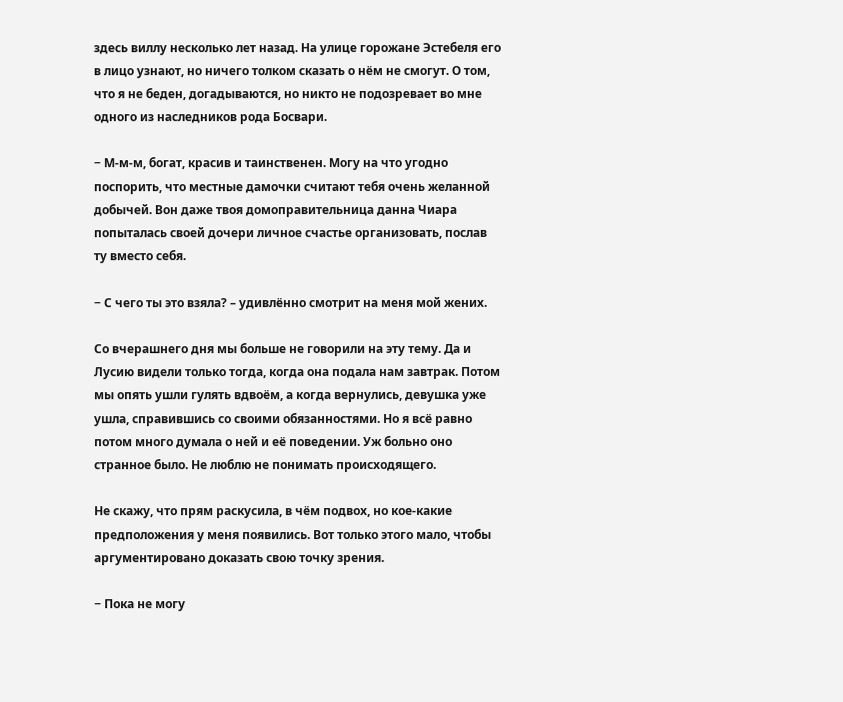здесь виллу несколько лет назад. На улице горожане Эстебеля его в лицо узнают, но ничего толком сказать о нём не смогут. О том, что я не беден, догадываются, но никто не подозревает во мне одного из наследников рода Босвари.

− М-м-м, богат, красив и таинственен. Могу на что угодно поспорить, что местные дамочки считают тебя очень желанной добычей. Вон даже твоя домоправительница данна Чиара попыталась своей дочери личное счастье организовать, послав ту вместо себя.

− С чего ты это взяла? – удивлённо смотрит на меня мой жених.

Со вчерашнего дня мы больше не говорили на эту тему. Да и Лусию видели только тогда, когда она подала нам завтрак. Потом мы опять ушли гулять вдвоём, а когда вернулись, девушка уже ушла, справившись со своими обязанностями. Но я всё равно потом много думала о ней и её поведении. Уж больно оно странное было. Не люблю не понимать происходящего.

Не скажу, что прям раскусила, в чём подвох, но кое-какие предположения у меня появились. Вот только этого мало, чтобы аргументировано доказать свою точку зрения.

− Пока не могу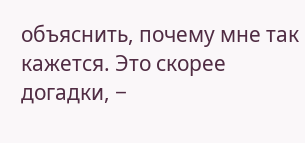объяснить, почему мне так кажется. Это скорее догадки, −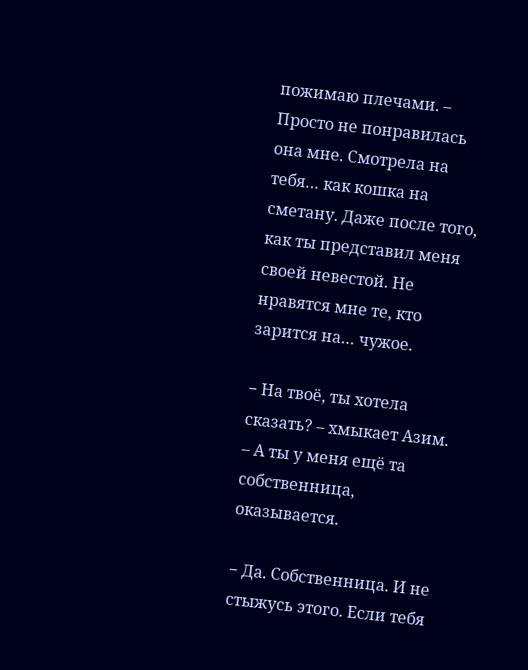пожимаю плечами. – Просто не понравилась она мне. Смотрела на тебя… как кошка на сметану. Даже после того, как ты представил меня своей невестой. Не нравятся мне те, кто зарится на… чужое.

− На твоё, ты хотела сказать? – хмыкает Азим. – А ты у меня ещё та собственница, оказывается.

− Да. Собственница. И не стыжусь этого. Если тебя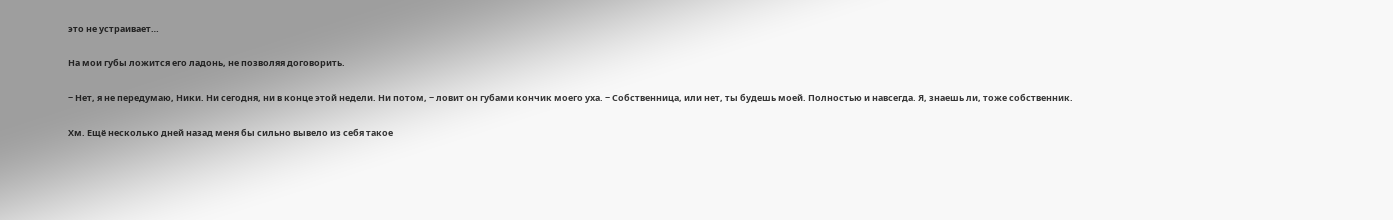это не устраивает…

На мои губы ложится его ладонь, не позволяя договорить.

− Нет, я не передумаю, Ники. Ни сегодня, ни в конце этой недели. Ни потом, − ловит он губами кончик моего уха. − Собственница, или нет, ты будешь моей. Полностью и навсегда. Я, знаешь ли, тоже собственник.

Хм. Ещё несколько дней назад меня бы сильно вывело из себя такое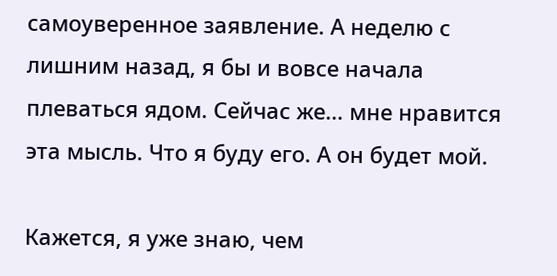самоуверенное заявление. А неделю с лишним назад, я бы и вовсе начала плеваться ядом. Сейчас же… мне нравится эта мысль. Что я буду его. А он будет мой.

Кажется, я уже знаю, чем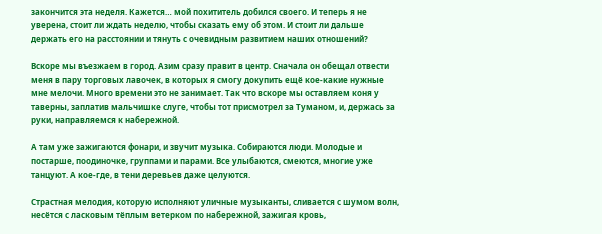закончится эта неделя. Кажется… мой похититель добился своего. И теперь я не уверена, стоит ли ждать неделю, чтобы сказать ему об этом. И стоит ли дальше держать его на расстоянии и тянуть с очевидным развитием наших отношений?

Вскоре мы въезжаем в город. Азим сразу правит в центр. Сначала он обещал отвести меня в пару торговых лавочек, в которых я смогу докупить ещё кое-какие нужные мне мелочи. Много времени это не занимает. Так что вскоре мы оставляем коня у таверны, заплатив мальчишке слуге, чтобы тот присмотрел за Туманом, и, держась за руки, направляемся к набережной.

А там уже зажигаются фонари, и звучит музыка. Собираются люди. Молодые и постарше, поодиночке, группами и парами. Все улыбаются, смеются, многие уже танцуют. А кое-где, в тени деревьев даже целуются.

Страстная мелодия, которую исполняют уличные музыканты, сливается с шумом волн, несётся с ласковым тёплым ветерком по набережной, зажигая кровь,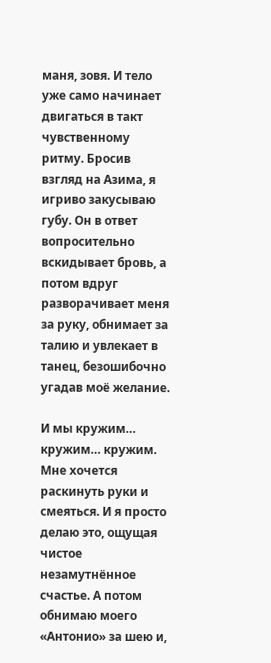маня, зовя. И тело уже само начинает двигаться в такт чувственному ритму. Бросив взгляд на Азима, я игриво закусываю губу. Он в ответ вопросительно вскидывает бровь, а потом вдруг разворачивает меня за руку, обнимает за талию и увлекает в танец, безошибочно угадав моё желание.

И мы кружим… кружим… кружим. Мне хочется раскинуть руки и смеяться. И я просто делаю это, ощущая чистое незамутнённое счастье. А потом обнимаю моего «Антонио» за шею и,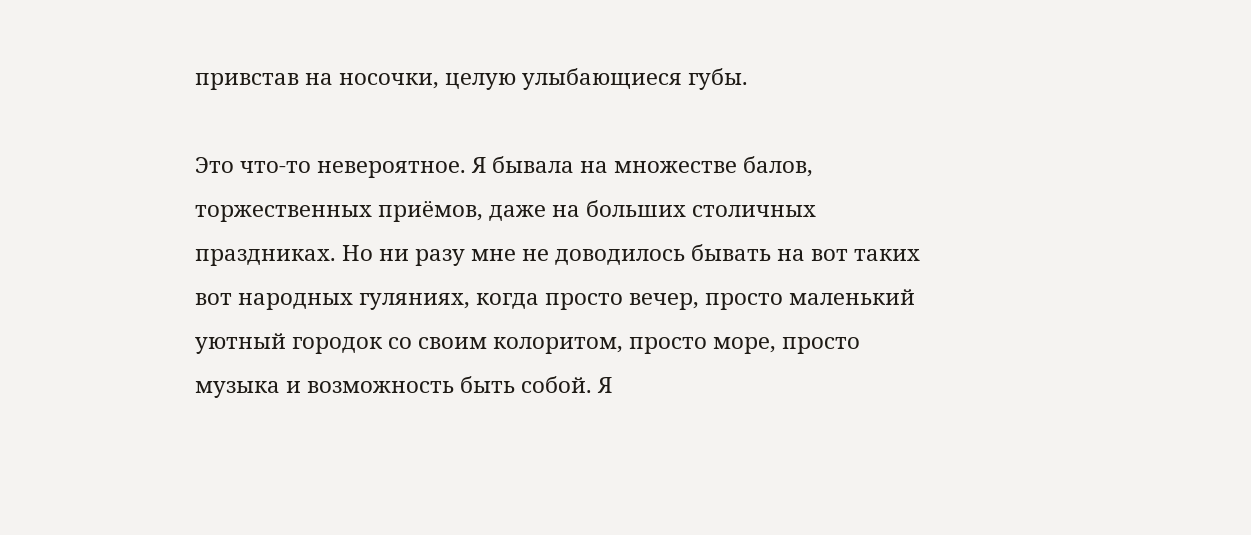привстав на носочки, целую улыбающиеся губы.

Это что-то невероятное. Я бывала на множестве балов, торжественных приёмов, даже на больших столичных праздниках. Но ни разу мне не доводилось бывать на вот таких вот народных гуляниях, когда просто вечер, просто маленький уютный городок со своим колоритом, просто море, просто музыка и возможность быть собой. Я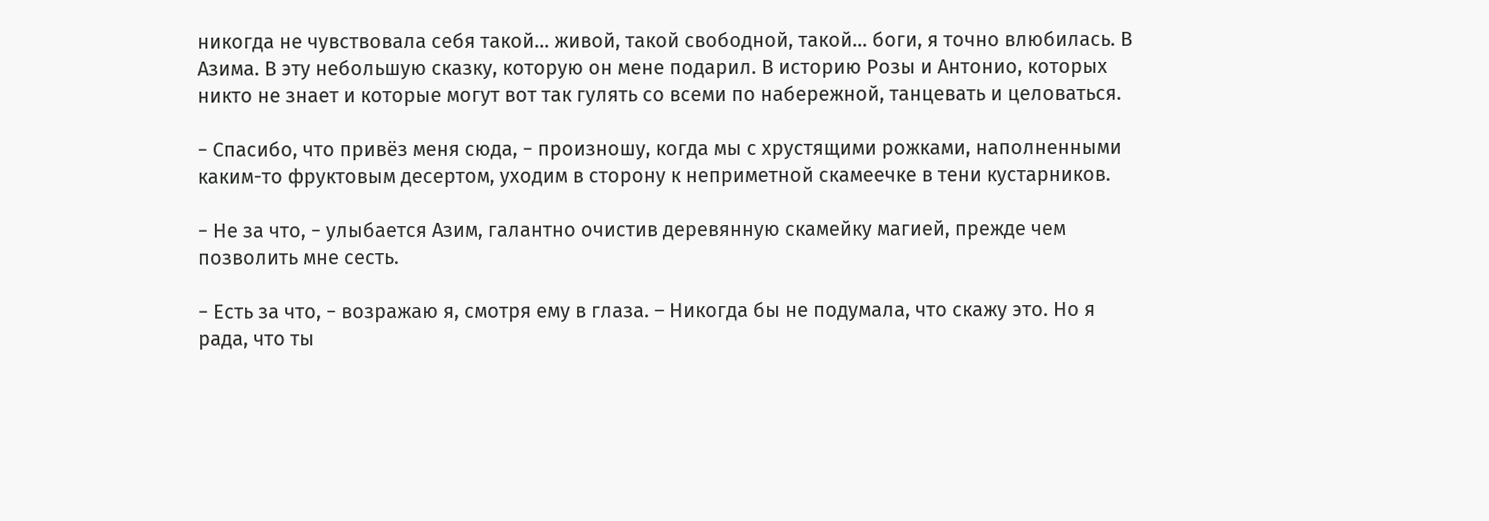никогда не чувствовала себя такой… живой, такой свободной, такой… боги, я точно влюбилась. В Азима. В эту небольшую сказку, которую он мене подарил. В историю Розы и Антонио, которых никто не знает и которые могут вот так гулять со всеми по набережной, танцевать и целоваться.

− Спасибо, что привёз меня сюда, − произношу, когда мы с хрустящими рожками, наполненными каким-то фруктовым десертом, уходим в сторону к неприметной скамеечке в тени кустарников.

− Не за что, − улыбается Азим, галантно очистив деревянную скамейку магией, прежде чем позволить мне сесть.

− Есть за что, − возражаю я, смотря ему в глаза. – Никогда бы не подумала, что скажу это. Но я рада, что ты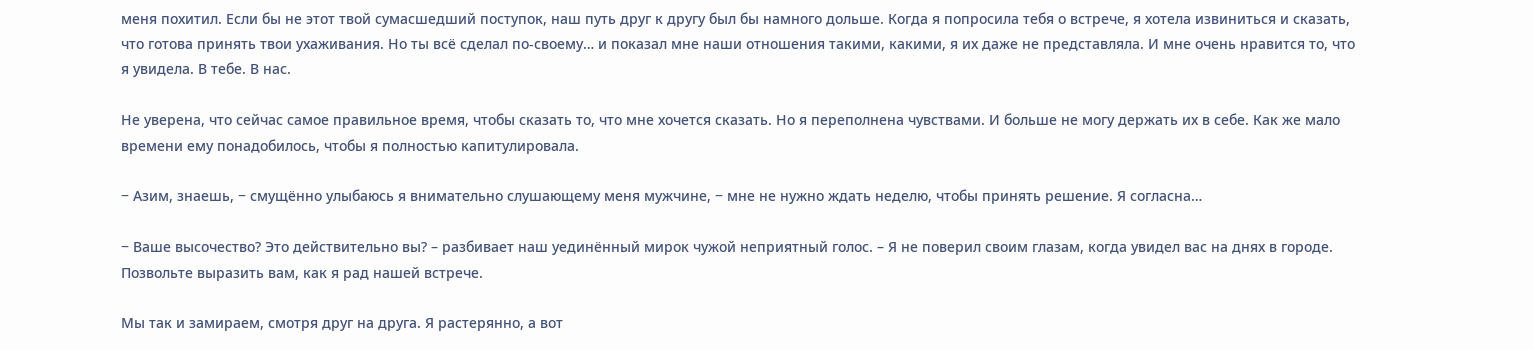меня похитил. Если бы не этот твой сумасшедший поступок, наш путь друг к другу был бы намного дольше. Когда я попросила тебя о встрече, я хотела извиниться и сказать, что готова принять твои ухаживания. Но ты всё сделал по-своему… и показал мне наши отношения такими, какими, я их даже не представляла. И мне очень нравится то, что я увидела. В тебе. В нас.

Не уверена, что сейчас самое правильное время, чтобы сказать то, что мне хочется сказать. Но я переполнена чувствами. И больше не могу держать их в себе. Как же мало времени ему понадобилось, чтобы я полностью капитулировала.

− Азим, знаешь, − смущённо улыбаюсь я внимательно слушающему меня мужчине, − мне не нужно ждать неделю, чтобы принять решение. Я согласна…

− Ваше высочество? Это действительно вы? – разбивает наш уединённый мирок чужой неприятный голос. – Я не поверил своим глазам, когда увидел вас на днях в городе. Позвольте выразить вам, как я рад нашей встрече.

Мы так и замираем, смотря друг на друга. Я растерянно, а вот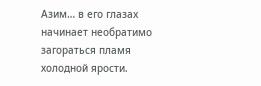Азим… в его глазах начинает необратимо загораться пламя холодной ярости.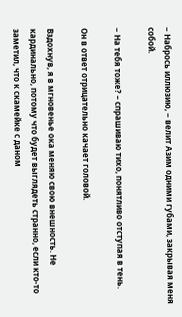− Набрось иллюзию, − велит Азим одними губами, закрывая меня собой.

− На тебя тоже? – спрашиваю тихо, понятливо отступая в тень.

Он в ответ отрицательно качает головой.

Вздохнув, я в мгновенье ока меняю свою внешность. Не кардинально, потому что будет выглядеть странно, если кто-то заметил, что к скамейке с даном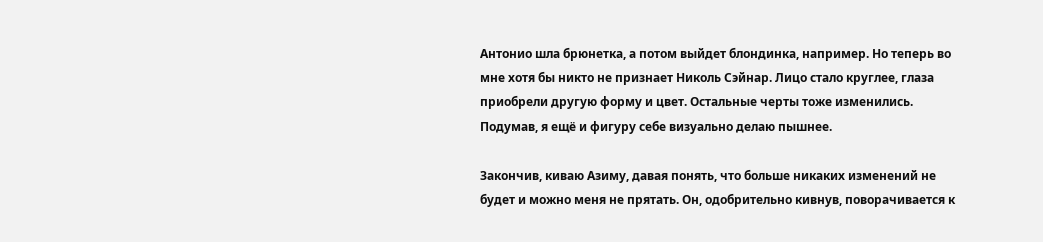Антонио шла брюнетка, а потом выйдет блондинка, например. Но теперь во мне хотя бы никто не признает Николь Сэйнар. Лицо стало круглее, глаза приобрели другую форму и цвет. Остальные черты тоже изменились. Подумав, я ещё и фигуру себе визуально делаю пышнее.

Закончив, киваю Азиму, давая понять, что больше никаких изменений не будет и можно меня не прятать. Он, одобрительно кивнув, поворачивается к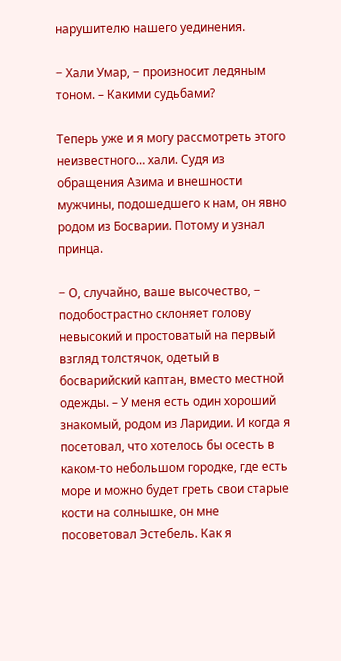нарушителю нашего уединения.

− Хали Умар, − произносит ледяным тоном. – Какими судьбами?

Теперь уже и я могу рассмотреть этого неизвестного… хали. Судя из обращения Азима и внешности мужчины, подошедшего к нам, он явно родом из Босварии. Потому и узнал принца.

− О, случайно, ваше высочество, − подобострастно склоняет голову невысокий и простоватый на первый взгляд толстячок, одетый в босварийский каптан, вместо местной одежды. – У меня есть один хороший знакомый, родом из Ларидии. И когда я посетовал, что хотелось бы осесть в каком-то небольшом городке, где есть море и можно будет греть свои старые кости на солнышке, он мне посоветовал Эстебель. Как я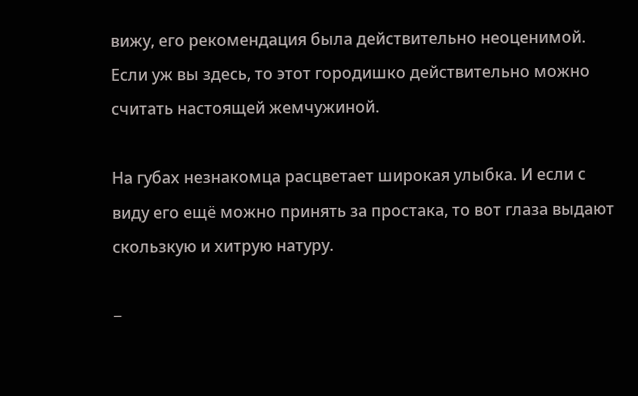вижу, его рекомендация была действительно неоценимой. Если уж вы здесь, то этот городишко действительно можно считать настоящей жемчужиной.

На губах незнакомца расцветает широкая улыбка. И если с виду его ещё можно принять за простака, то вот глаза выдают скользкую и хитрую натуру.

−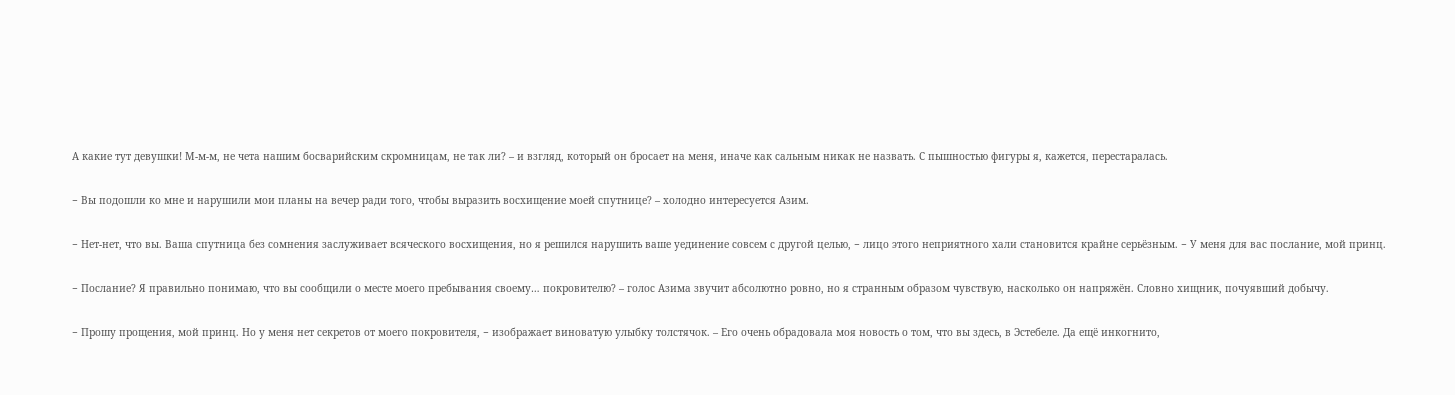А какие тут девушки! М-м-м, не чета нашим босварийским скромницам, не так ли? – и взгляд, который он бросает на меня, иначе как сальным никак не назвать. С пышностью фигуры я, кажется, перестаралась.

− Вы подошли ко мне и нарушили мои планы на вечер ради того, чтобы выразить восхищение моей спутнице? – холодно интересуется Азим.

− Нет-нет, что вы. Ваша спутница без сомнения заслуживает всяческого восхищения, но я решился нарушить ваше уединение совсем с другой целью, − лицо этого неприятного хали становится крайне серьёзным. − У меня для вас послание, мой принц.

− Послание? Я правильно понимаю, что вы сообщили о месте моего пребывания своему… покровителю? – голос Азима звучит абсолютно ровно, но я странным образом чувствую, насколько он напряжён. Словно хищник, почуявший добычу.

− Прошу прощения, мой принц. Но у меня нет секретов от моего покровителя, − изображает виноватую улыбку толстячок. – Его очень обрадовала моя новость о том, что вы здесь, в Эстебеле. Да ещё инкогнито,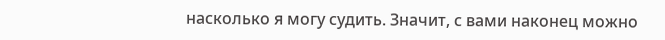насколько я могу судить. Значит, с вами наконец можно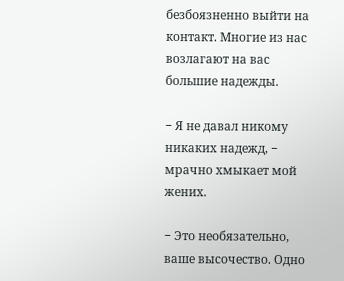безбоязненно выйти на контакт. Многие из нас возлагают на вас большие надежды.

− Я не давал никому никаких надежд, − мрачно хмыкает мой жених.

− Это необязательно, ваше высочество. Одно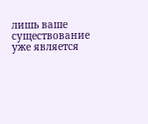лишь ваше существование уже является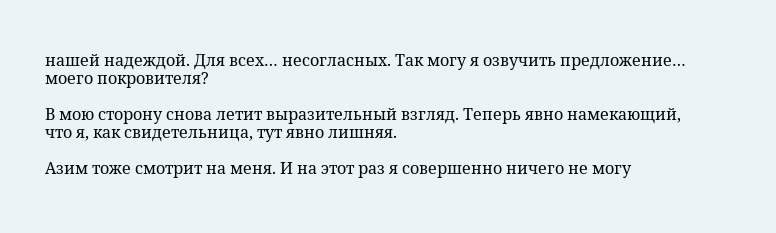нашей надеждой. Для всех… несогласных. Так могу я озвучить предложение… моего покровителя?

В мою сторону снова летит выразительный взгляд. Теперь явно намекающий, что я, как свидетельница, тут явно лишняя.

Азим тоже смотрит на меня. И на этот раз я совершенно ничего не могу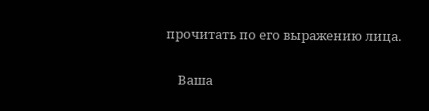прочитать по его выражению лица.


    Ваша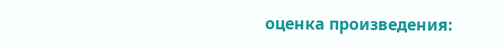оценка произведения: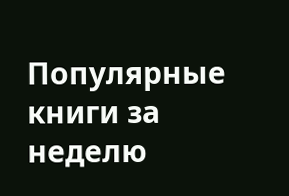Популярные книги за неделю